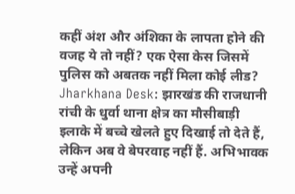कहीं अंश और अंशिका के लापता होने की वजह ये तो नहीं? एक ऐसा केस जिसमें पुलिस को अबतक नहीं मिला कोई लीड?
Jharkhana Desk: झारखंड की राजधानी रांची के धुर्वा थाना क्षेत्र का मौसीबाड़ी इलाके में बच्चे खेलते हुए दिखाई तो देते हैं, लेकिन अब वे बेपरवाह नहीं हैं. अभिभावक उन्हें अपनी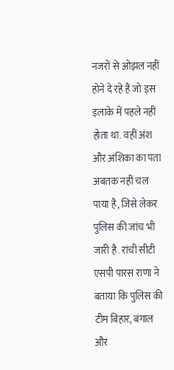नजरों से ओझल नहीं होने दे रहे हैं जो इस इलाके में पहले नहीं होता था. वहीं अंश और अंशिका का पता अबतक नहीं चल पाया है, जिसे लेकर पुलिस की जांच भी जारी है. रांची सीटी एसपी पारस राणा ने बताया कि पुलिस की टीम बिहार, बंगाल और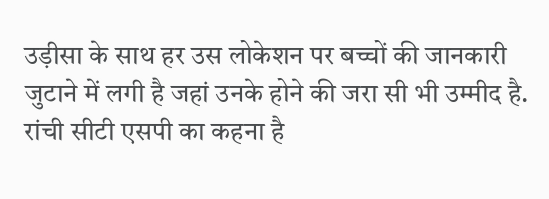उड़ीसा के साथ हर उस लोकेशन पर बच्चों की जानकारी जुटाने में लगी है जहां उनके होने की जरा सी भी उम्मीद है. रांची सीटी एसपी का कहना है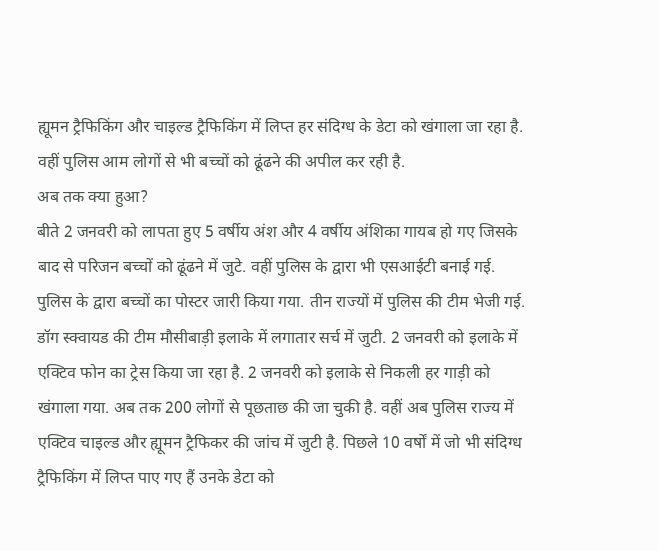ह्यूमन ट्रैफिकिंग और चाइल्ड ट्रैफिकिंग में लिप्त हर संदिग्ध के डेटा को खंगाला जा रहा है. वहीं पुलिस आम लोगों से भी बच्चों को ढूंढने की अपील कर रही है.
अब तक क्या हुआ?
बीते 2 जनवरी को लापता हुए 5 वर्षीय अंश और 4 वर्षीय अंशिका गायब हो गए जिसके बाद से परिजन बच्चों को ढूंढने में जुटे. वहीं पुलिस के द्वारा भी एसआईटी बनाई गई. पुलिस के द्वारा बच्चों का पोस्टर जारी किया गया. तीन राज्यों में पुलिस की टीम भेजी गई. डॉग स्क्वायड की टीम मौसीबाड़ी इलाके में लगातार सर्च में जुटी. 2 जनवरी को इलाके में एक्टिव फोन का ट्रेस किया जा रहा है. 2 जनवरी को इलाके से निकली हर गाड़ी को खंगाला गया. अब तक 200 लोगों से पूछताछ की जा चुकी है. वहीं अब पुलिस राज्य में एक्टिव चाइल्ड और ह्यूमन ट्रैफिकर की जांच में जुटी है. पिछले 10 वर्षों में जो भी संदिग्ध ट्रैफिकिंग में लिप्त पाए गए हैं उनके डेटा को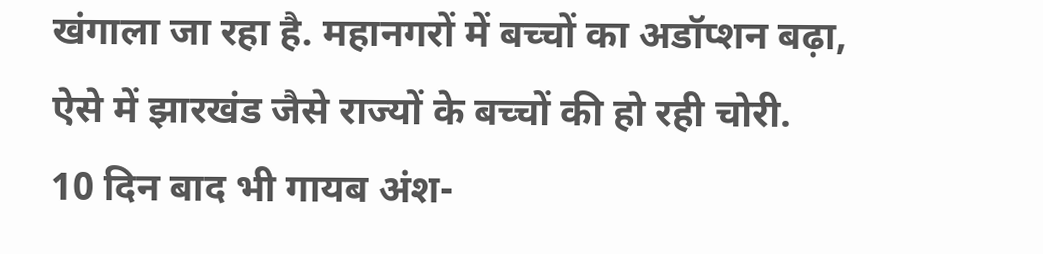खंगाला जा रहा है. महानगरों में बच्चों का अडॉप्शन बढ़ा, ऐसे में झारखंड जैसे राज्यों के बच्चों की हो रही चोरी.
10 दिन बाद भी गायब अंश-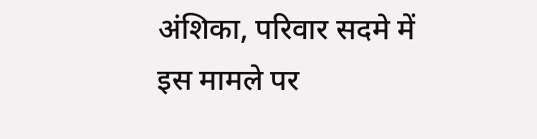अंशिका, परिवार सदमे में
इस मामले पर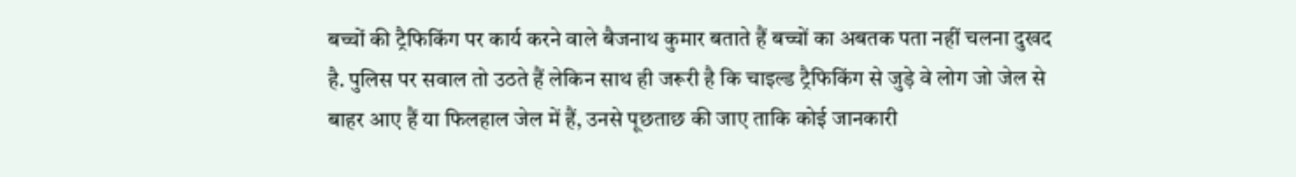बच्चों की ट्रैफिकिंग पर कार्य करने वाले बैजनाथ कुमार बताते हैं बच्चों का अबतक पता नहीं चलना दुखद है. पुलिस पर सवाल तो उठते हैं लेकिन साथ ही जरूरी है कि चाइल्ड ट्रैफिकिंग से जुड़े वे लोग जो जेल से बाहर आए हैं या फिलहाल जेल में हैं, उनसे पूछताछ की जाए ताकि कोई जानकारी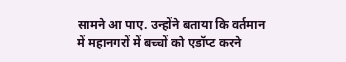सामने आ पाए. उन्होंने बताया कि वर्तमान में महानगरों में बच्चों को एडॉप्ट करने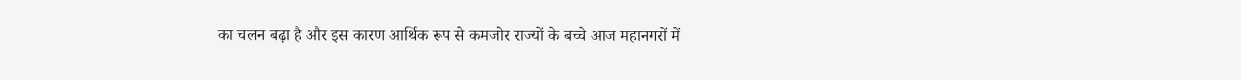का चलन बढ़ा है और इस कारण आर्थिक रूप से कमजोर राज्यों के बच्चे आज महानगरों में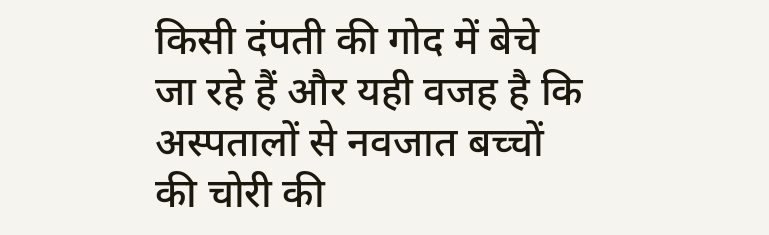किसी दंपती की गोद में बेचे जा रहे हैं और यही वजह है कि अस्पतालों से नवजात बच्चों की चोरी की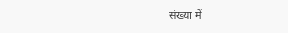संख्या में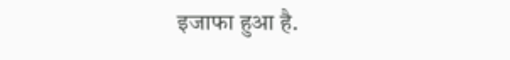इजाफा हुआ है.